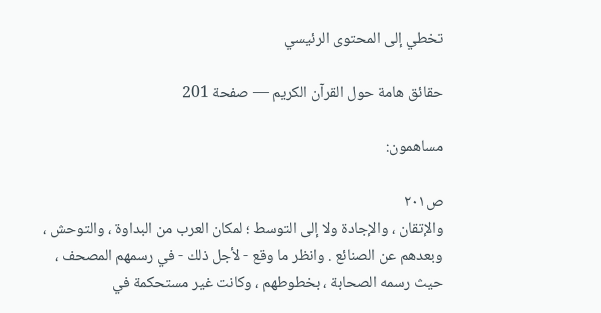تخطي إلى المحتوى الرئيسي

حقائق هامة حول القرآن الكريم — صفحة 201

مساهمون:

ص٢٠١
والإتقان ، والإجادة ولا إلى التوسط ؛ لمكان العرب من البداوة ، والتوحش ، وبعدهم عن الصنائع . وانظر ما وقع - لأجل ذلك - في رسمهم المصحف ، حيث رسمه الصحابة ، بخطوطهم ، وكانت غير مستحكمة في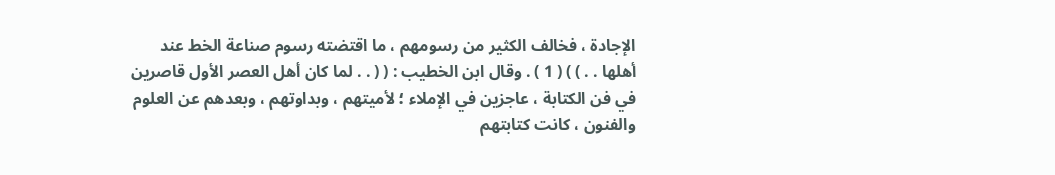الإجادة ، فخالف الكثير من رسومهم ، ما اقتضته رسوم صناعة الخط عند أهلها . . ) ) ( 1 ) . وقال ابن الخطيب : ( ( . . لما كان أهل العصر الأول قاصرين في فن الكتابة ، عاجزين في الإملاء ؛ لأميتهم ، وبداوتهم ، وبعدهم عن العلوم والفنون ، كانت كتابتهم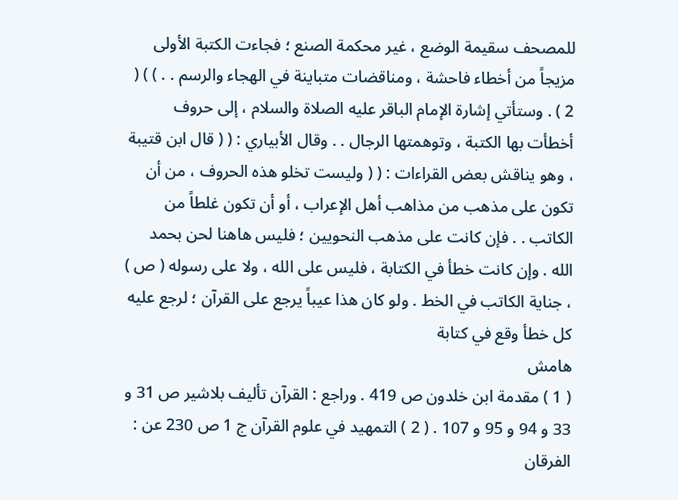للمصحف سقيمة الوضع ، غير محكمة الصنع ؛ فجاءت الكتبة الأولى مزيجاً من أخطاء فاحشة ، ومناقضات متباينة في الهجاء والرسم . . ) ) ( 2 ) . وستأتي إشارة الإمام الباقر عليه الصلاة والسلام ، إلى حروف أخطأت بها الكتبة ، وتوهمتها الرجال . . وقال الأبياري : ( ( قال ابن قتيبة ، وهو يناقش بعض القراءات : ( ( وليست تخلو هذه الحروف ، من أن تكون على مذهب من مذاهب أهل الإعراب ، أو أن تكون غلطاً من الكاتب . . فإن كانت على مذهب النحويين ؛ فليس هاهنا لحن بحمد الله . وإن كانت خطأ في الكتابة ، فليس على الله ، ولا على رسوله ( ص ) ، جناية الكاتب في الخط . ولو كان هذا عيباً يرجع على القرآن ؛ لرجع عليه كل خطأ وقع في كتابة
هامش
( 1 ) مقدمة ابن خلدون ص 419 . وراجع : القرآن تأليف بلاشير ص 31 و 33 و 94 و 95 و 107 . ( 2 ) التمهيد في علوم القرآن ج 1 ص 230 عن : الفرقان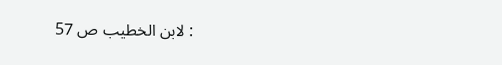: لابن الخطيب ص 57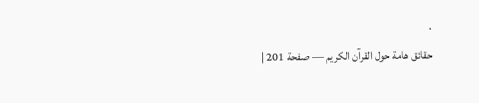.
حقائق هامة حول القرآن الكريم — صفحة 201 |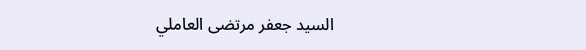السيد جعفر مرتضى العاملي